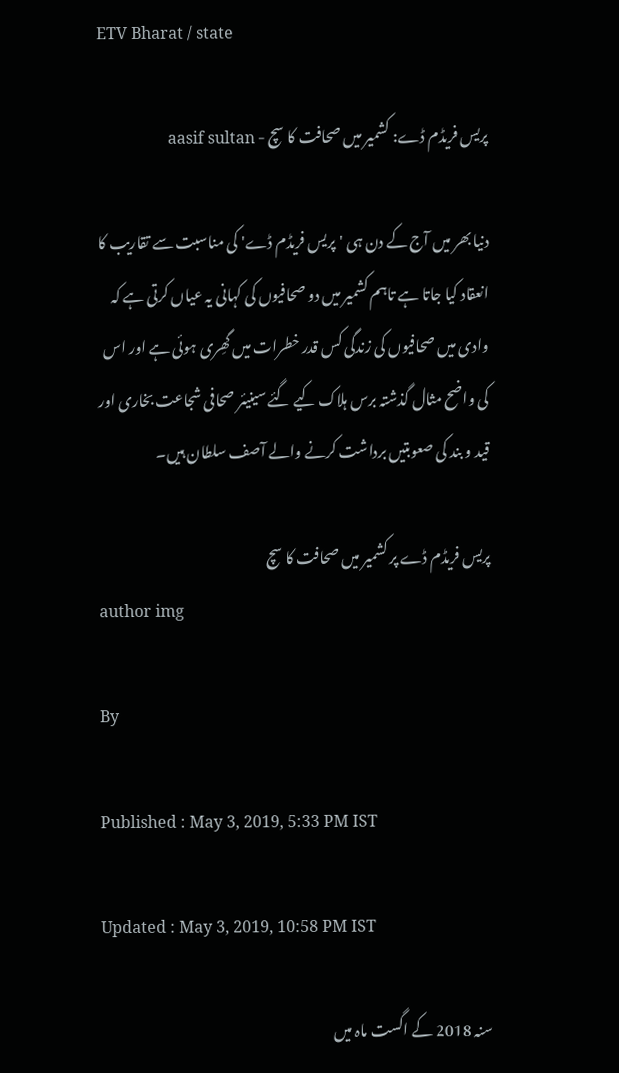ETV Bharat / state

پریس فریڈم ڈے: کشمیر میں صحافت کا سچ - aasif sultan

دنیا بھر میں آج کے دن ہی 'پریس فریڈم ڈے' کی مناسبت سے تقاریب کا انعقاد کیا جاتا ہے تاہم کشمیر میں دو صحافیوں کی کہانی یہ عیاں کرتی ہے کہ وادی میں صحافیوں کی زندگی کس قدر خطرات میں گھِری ہوئی ہے اور اس کی واضح مثال گذشتہ برس ہلاک کیے گئے سینیئر صحافی شجاعت بخاری اور قید و بند کی صعوبتیں برداشت کرنے والے آصف سلطان ہیں۔

پریس فریڈم ڈے پر کشمیر میں صحافت کا سچ
author img

By

Published : May 3, 2019, 5:33 PM IST

Updated : May 3, 2019, 10:58 PM IST

سنہ 2018 کے اگست ماہ میں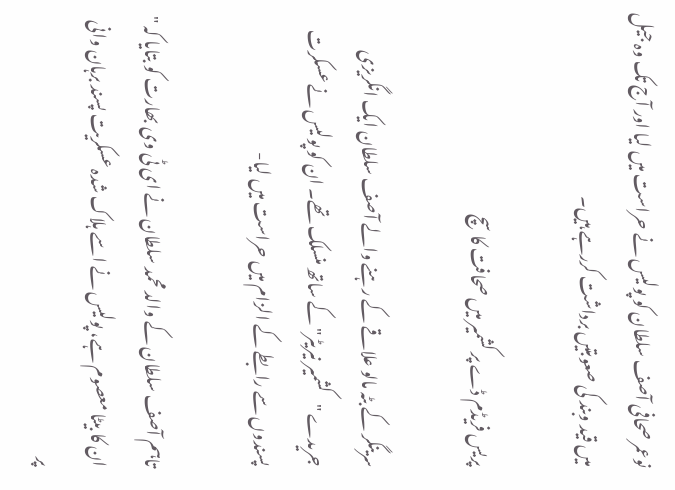نوعمر صحافی آصف سلطان کو پولیس نے حراست میں لیا اور آج تک وہ جیل میں قید وبند کی صعوبتیں برداشت کررہے ہیں۔

پریس فریڈم ڈے پر کشمیر میں صحافت کا سچ

سرینگر کے بٹہ مالو علاقے کے رہنے والے آصف سلطان ایک انگریزی جریدے "کشمیر نیریٹر" کے ساتھ منسلک تھے۔ ان کو پولیس نے عسکرت پسندوں سے رابطے کے الزام میں حراست میں لیا-

تاہم آصف سلطان کے والد محمد سلطان نے ای ٹی وی بھارت کو بتایا کہ " ان کا بیٹا معصوم ہے، پولیس نے اسے ہلاک شدہ عسکریت پسند برہان وانی پر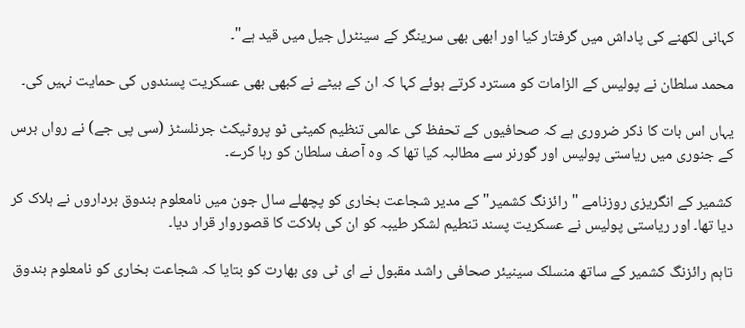کہانی لکھنے کی پاداش میں گرفتار کیا اور ابھی بھی سرینگر کے سینٹرل جیل میں قید ہے"۔

محمد سلطان نے پولیس کے الزامات کو مسترد کرتے ہوئے کہا کہ ان کے بیٹے نے کبھی بھی عسکریت پسندوں کی حمایت نہیں کی۔

یہاں اس بات کا ذکر ضروری ہے کہ صحافیوں کے تحفظ کی عالمی تنظیم کمیٹی ٹو پروٹیکٹ جرنلسٹز (سی پی جے) نے رواں برس کے جنوری میں ریاستی پولیس اور گورنر سے مطالبہ کیا تھا کہ وہ آصف سلطان کو رہا کرے۔

کشمیر کے انگریزی روزنامے "رائزنگ کشمیر" کے مدیر شجاعت بخاری کو پچھلے سال جون میں نامعلوم بندوق برداروں نے ہلاک کر دیا تھا۔ اور ریاستی پولیس نے عسکریت پسند تنطیم لشکر طیبہ کو ان کی ہلاکت کا قصوروار قرار دیا۔

تاہم رائزنگ کشمیر کے ساتھ منسلک سینیئر صحافی راشد مقبول نے ای ٹی وی بھارت کو بتایا کہ شجاعت بخاری کو نامعلوم بندوق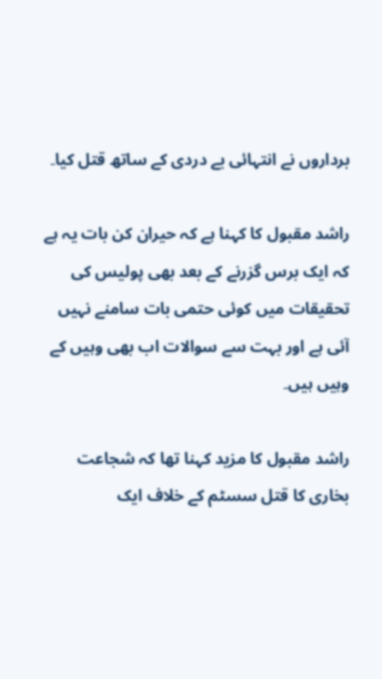برداروں نے انتہائی بے دردی کے ساتھ قتل کیا۔

راشد مقبول کا کہنا ہے کہ حیران کن بات یہ ہے کہ ایک برس گزرنے کے بعد بھی پولیس کی تحقیقات میں کوئی حتمی بات سامنے نہیں آئی ہے اور بہت سے سوالات اب بھی وہیں کے وہیں ہیں۔

راشد مقبول کا مزید کہنا تھا کہ شجاعت بخاری کا قتل سسٹم کے خلاف ایک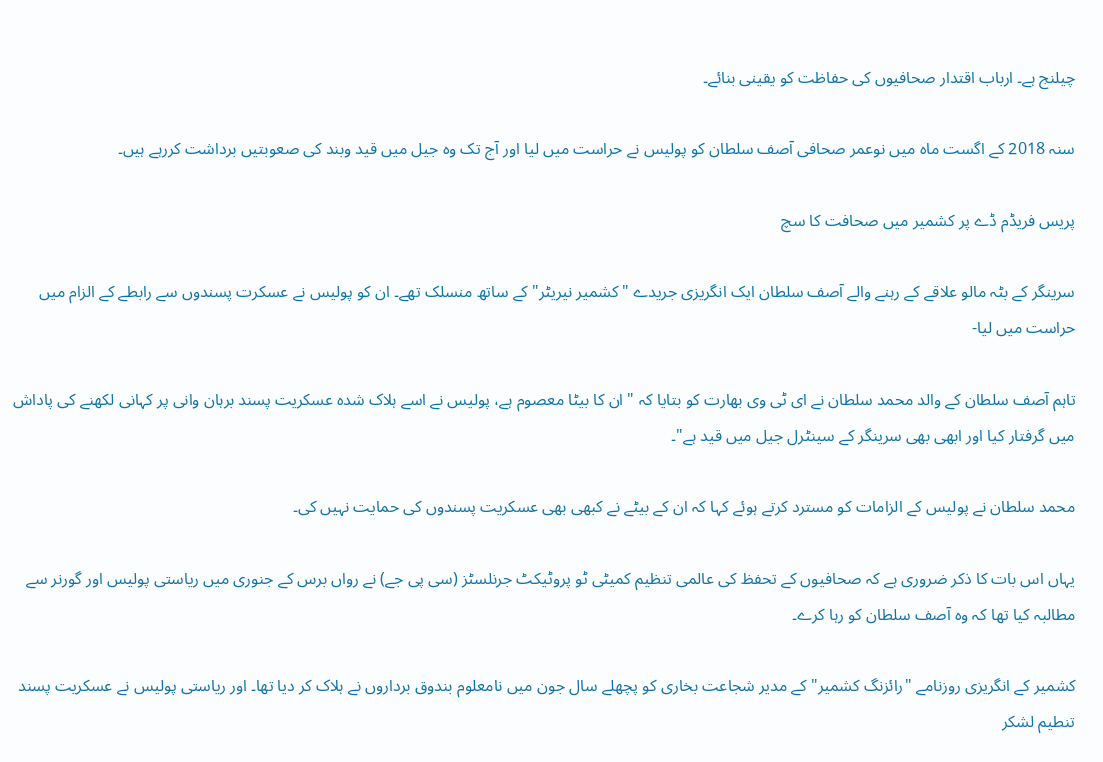چیلنج ہے۔ ارباب اقتدار صحافیوں کی حفاظت کو یقینی بنائے۔

سنہ 2018 کے اگست ماہ میں نوعمر صحافی آصف سلطان کو پولیس نے حراست میں لیا اور آج تک وہ جیل میں قید وبند کی صعوبتیں برداشت کررہے ہیں۔

پریس فریڈم ڈے پر کشمیر میں صحافت کا سچ

سرینگر کے بٹہ مالو علاقے کے رہنے والے آصف سلطان ایک انگریزی جریدے "کشمیر نیریٹر" کے ساتھ منسلک تھے۔ ان کو پولیس نے عسکرت پسندوں سے رابطے کے الزام میں حراست میں لیا-

تاہم آصف سلطان کے والد محمد سلطان نے ای ٹی وی بھارت کو بتایا کہ " ان کا بیٹا معصوم ہے، پولیس نے اسے ہلاک شدہ عسکریت پسند برہان وانی پر کہانی لکھنے کی پاداش میں گرفتار کیا اور ابھی بھی سرینگر کے سینٹرل جیل میں قید ہے"۔

محمد سلطان نے پولیس کے الزامات کو مسترد کرتے ہوئے کہا کہ ان کے بیٹے نے کبھی بھی عسکریت پسندوں کی حمایت نہیں کی۔

یہاں اس بات کا ذکر ضروری ہے کہ صحافیوں کے تحفظ کی عالمی تنظیم کمیٹی ٹو پروٹیکٹ جرنلسٹز (سی پی جے) نے رواں برس کے جنوری میں ریاستی پولیس اور گورنر سے مطالبہ کیا تھا کہ وہ آصف سلطان کو رہا کرے۔

کشمیر کے انگریزی روزنامے "رائزنگ کشمیر" کے مدیر شجاعت بخاری کو پچھلے سال جون میں نامعلوم بندوق برداروں نے ہلاک کر دیا تھا۔ اور ریاستی پولیس نے عسکریت پسند تنطیم لشکر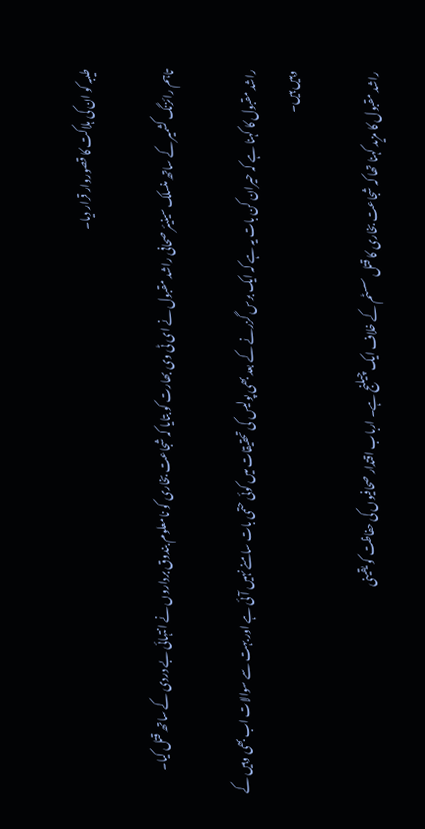طیبہ کو ان کی ہلاکت کا قصوروار قرار دیا۔

تاہم رائزنگ کشمیر کے ساتھ منسلک سینیئر صحافی راشد مقبول نے ای ٹی وی بھارت کو بتایا کہ شجاعت بخاری کو نامعلوم بندوق برداروں نے انتہائی بے دردی کے ساتھ قتل کیا۔

راشد مقبول کا کہنا ہے کہ حیران کن بات یہ ہے کہ ایک برس گزرنے کے بعد بھی پولیس کی تحقیقات میں کوئی حتمی بات سامنے نہیں آئی ہے اور بہت سے سوالات اب بھی وہیں کے وہیں ہیں۔

راشد مقبول کا مزید کہنا تھا کہ شجاعت بخاری کا قتل سسٹم کے خلاف ایک چیلنج ہے۔ ارباب اقتدار صحافیوں کی حفاظت کو یقینی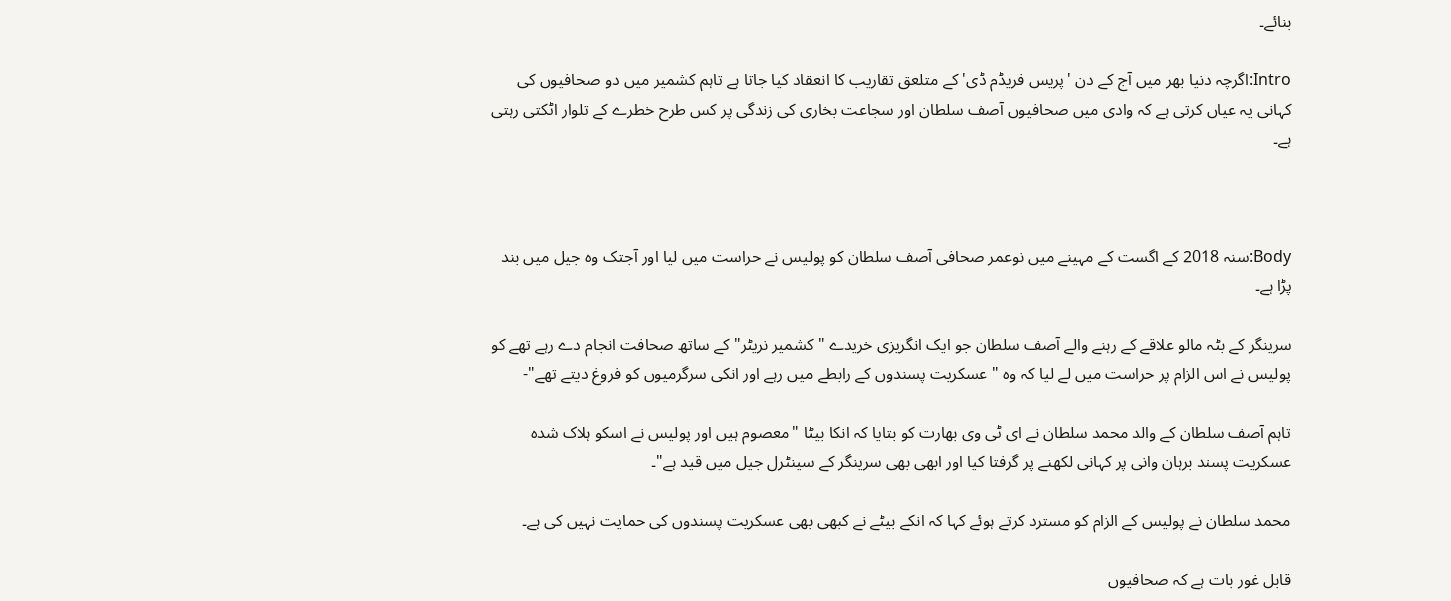بنائے۔

Intro:اگرچہ دنیا بھر میں آج کے دن 'پریس فریڈم ڈی' کے متلعق تقاریب کا انعقاد کیا جاتا ہے تاہم کشمیر میں دو صحافیوں کی کہانی یہ عیاں کرتی ہے کہ وادی میں صحافیوں آصف سلطان اور سجاعت بخاری کی زندگی پر کس طرح خطرے کے تلوار اٹکتی رہتی ہے۔



Body:سنہ 2018 کے اگست کے مہینے میں نوعمر صحافی آصف سلطان کو پولیس نے حراست میں لیا اور آجتک وہ جیل میں بند پڑا ہے۔

سرینگر کے بٹہ مالو علاقے کے رہنے والے آصف سلطان جو ایک انگریزی خریدے "کشمیر نریٹر" کے ساتھ صحافت انجام دے رہے تھے کو پولیس نے اس الزام پر حراست میں لے لیا کہ وہ " عسکریت پسندوں کے رابطے میں رہے اور انکی سرگرمیوں کو فروغ دیتے تھے"-

تاہم آصف سلطان کے والد محمد سلطان نے ای ٹی وی بھارت کو بتایا کہ انکا بیٹا "معصوم ہیں اور پولیس نے اسکو ہلاک شدہ عسکریت پسند برہان وانی پر کہانی لکھنے پر گرفتا کیا اور ابھی بھی سرینگر کے سینٹرل جیل میں قید ہے"۔

محمد سلطان نے پولیس کے الزام کو مسترد کرتے ہوئے کہا کہ انکے بیٹے نے کبھی بھی عسکریت پسندوں کی حمایت نہیں کی ہے۔

قابل غور بات ہے کہ صحافیوں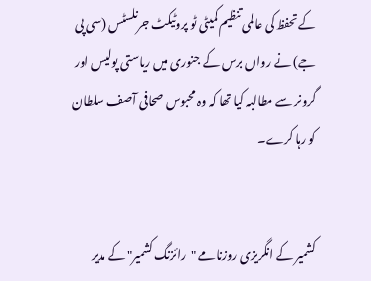کے تحفظ کی عالمی تنظیم کمیٹی ٹو پروٹیکٹ جرنلسٹس (سی پی جے) نے رواں برس کے جنوری میں ریاستی پولیس اور گرونر سے مطالبہ کیا تھا کہ وہ محبوس صحافی آصف سلطان کو رہا کرے۔


کشمیر کے انگریزی روزنامے "رائزنگ کشمیر" کے مدیر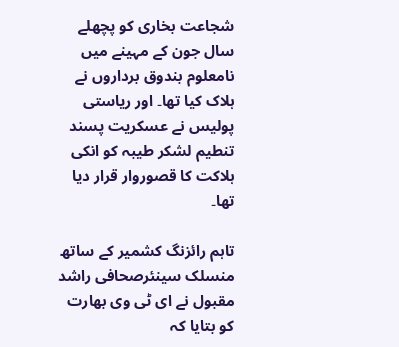شجاعت بخاری کو پچھلے سال جون کے مہینے میں نامعلوم بندوق برداروں نے ہلاک کیا تھا۔ اور ریاستی پولیس نے عسکریت پسند تنطیم لشکر طیبہ کو انکی ہلاکت کا قصوروار قرار دیا تھا۔

تاہم رائزنگ کشمیر کے ساتھ منسلک سینئرصحافی راشد مقبول نے ای ٹی وی بھارت کو بتایا کہ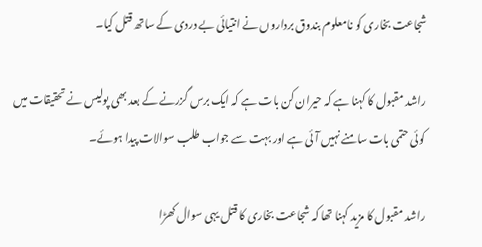شجاعت بخاری کو نامعلوم بندوق برداروں نے انتیائی بے دردی کے ساتھ قتل کیا۔

راشد مقبول کا کہنا ہے کہ حیران کن بات ہے کہ ایک برس گزرنے کے بعد بھی پولیس نے تحقیقات میں کوئی حتمی بات سامنے نہیں آئی ہے اور بہت سے جواب طلب سوالات پیدا ہوئے۔

راشد مقبول کا مزید کہنا تھا کہ شجاعت بخاری کا قتل یہی سوال کھڑا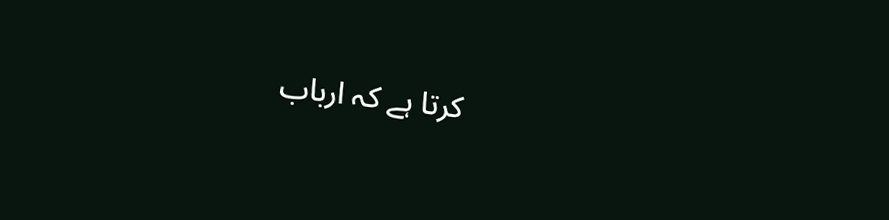کرتا ہے کہ ارباب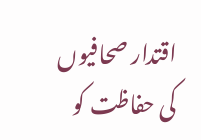اقتدار صحافیوں کی حفاظت کو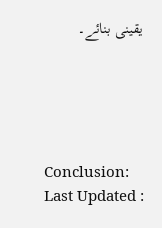یقینی بنائے۔





Conclusion:
Last Updated :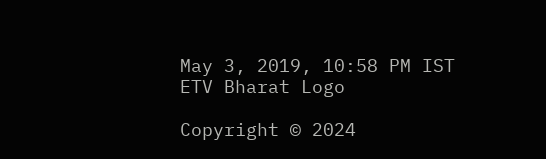May 3, 2019, 10:58 PM IST
ETV Bharat Logo

Copyright © 2024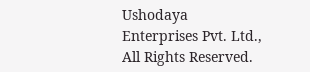Ushodaya Enterprises Pvt. Ltd., All Rights Reserved.